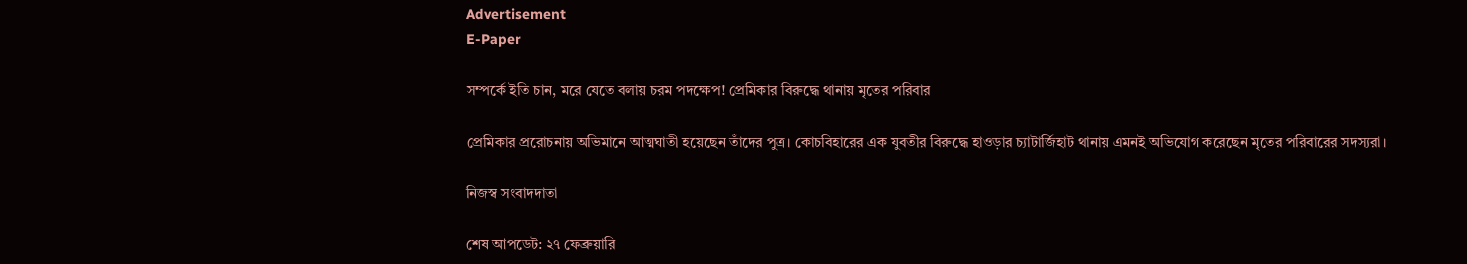Advertisement
E-Paper

সম্পর্কে ইতি চান, মরে যেতে বলায় চরম পদক্ষেপ! প্রেমিকার বিরুদ্ধে থানায় মৃতের পরিবার

প্রেমিকার প্ররোচনায় অভিমানে আত্মঘাতী হয়েছেন তাঁদের পুত্র। কোচবিহারের এক যুবতীর বিরুদ্ধে হাওড়ার চ্যাটার্জিহাট থানায় এমনই অভিযোগ করেছেন মৃতের পরিবারের সদস্যরা।

নিজস্ব সংবাদদাতা

শেষ আপডেট: ২৭ ফেব্রুয়ারি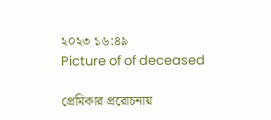২০২৩ ১৬:৪৯
Picture of of deceased

প্রেমিকার প্ররোচনায়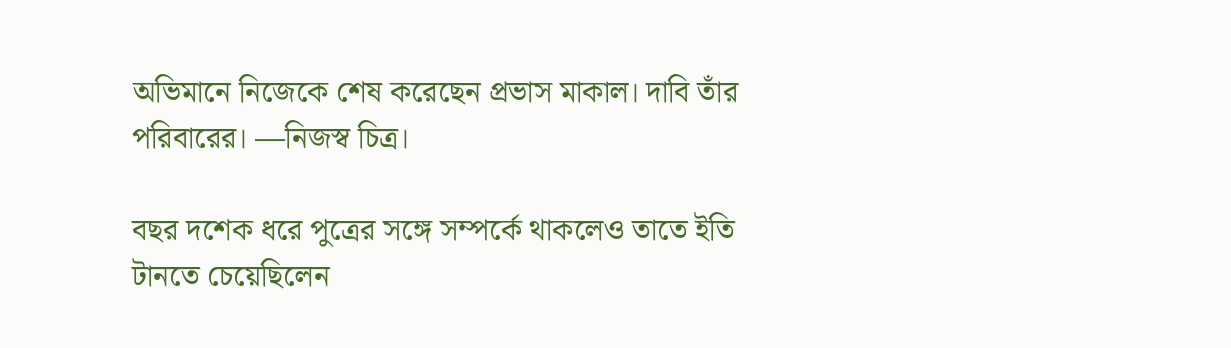অভিমানে নিজেকে শেষ করেছেন প্রভাস মাকাল। দাবি তাঁর পরিবারের। —নিজস্ব চিত্র।

বছর দশেক ধরে পুত্রের সঙ্গে সম্পর্কে থাকলেও তাতে ইতি টানতে চেয়েছিলেন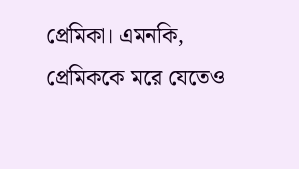প্রেমিকা। এমনকি, প্রেমিককে মরে যেতেও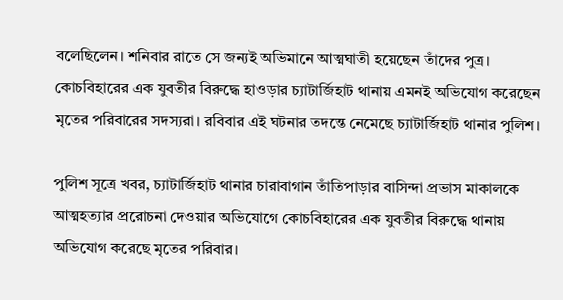বলেছিলেন। শনিবার রাতে সে জন্যই অভিমানে আত্মঘাতী হয়েছেন তাঁদের পুত্র। কোচবিহারের এক যুবতীর বিরুদ্ধে হাওড়ার চ্যাটার্জিহাট থানায় এমনই অভিযোগ করেছেন মৃতের পরিবারের সদস্যরা। রবিবার এই ঘটনার তদন্তে নেমেছে চ্যাটার্জিহাট থানার পুলিশ।

পুলিশ সূত্রে খবর, চ্যাটার্জিহাট থানার চারাবাগান তাঁতিপাড়ার বাসিন্দা প্রভাস মাকালকে আত্মহত্যার প্ররোচনা দেওয়ার অভিযোগে কোচবিহারের এক যুবতীর বিরুদ্ধে থানায় অভিযোগ করেছে মৃতের পরিবার।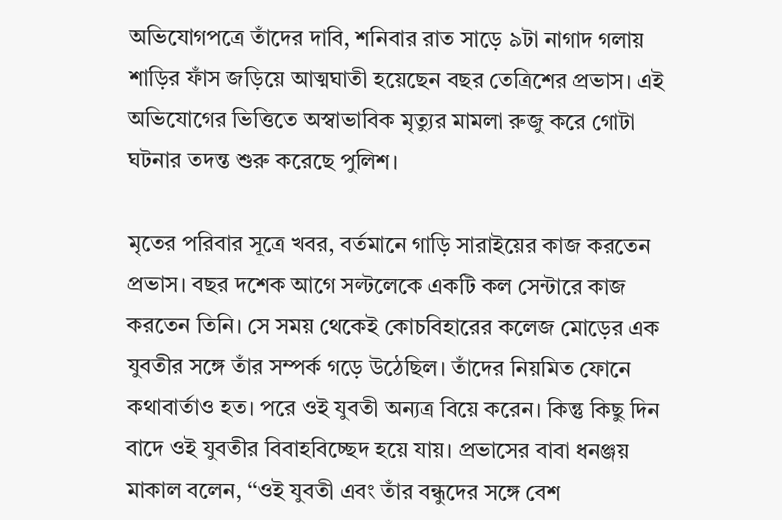অভিযোগপত্রে তাঁদের দাবি, শনিবার রাত সাড়ে ৯টা নাগাদ গলায় শাড়ির ফাঁস জড়িয়ে আত্মঘাতী হয়েছেন বছর তেত্রিশের প্রভাস। এই অভিযোগের ভিত্তিতে অস্বাভাবিক মৃত্যুর মামলা রুজু করে গোটা ঘটনার তদন্ত শুরু করেছে পুলিশ।

মৃতের পরিবার সূত্রে খবর, বর্তমানে গাড়ি সারাইয়ের কাজ করতেন প্রভাস। বছর দশেক আগে সল্টলেকে একটি কল সেন্টারে কাজ করতেন তিনি। সে সময় থেকেই কোচবিহারের কলেজ মোড়ের এক যুবতীর সঙ্গে তাঁর সম্পর্ক গড়ে উঠেছিল। তাঁদের নিয়মিত ফোনে কথাবার্তাও হত। পরে ওই যুবতী অন্যত্র বিয়ে করেন। কিন্তু কিছু দিন বাদে ওই যুবতীর বিবাহবিচ্ছেদ হয়ে যায়। প্রভাসের বাবা ধনঞ্জয় মাকাল বলেন, ‘‘ওই যুবতী এবং তাঁর বন্ধুদের সঙ্গে বেশ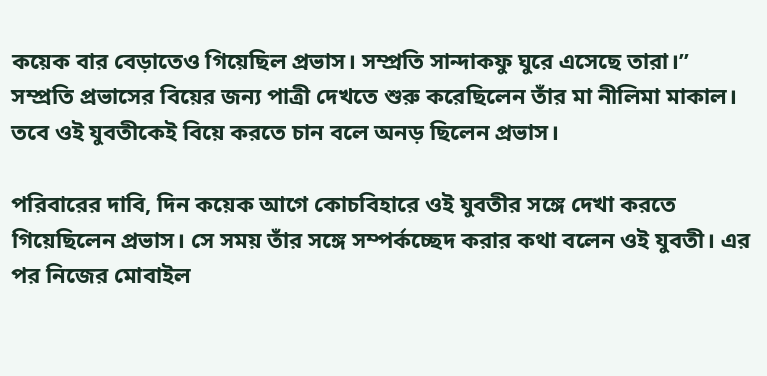কয়েক বার বেড়াতেও গিয়েছিল প্রভাস। সম্প্রতি সান্দাকফু ঘুরে এসেছে তারা।’’ সম্প্রতি প্রভাসের বিয়ের জন্য পাত্রী দেখতে শুরু করেছিলেন তাঁর মা নীলিমা মাকাল। তবে ওই যুবতীকেই বিয়ে করতে চান বলে অনড় ছিলেন প্রভাস।

পরিবারের দাবি, দিন কয়েক আগে কোচবিহারে ওই যুবতীর সঙ্গে দেখা করতে গিয়েছিলেন প্রভাস। সে সময় তাঁর সঙ্গে সম্পর্কচ্ছেদ করার কথা বলেন ওই যুবতী। এর পর নিজের মোবাইল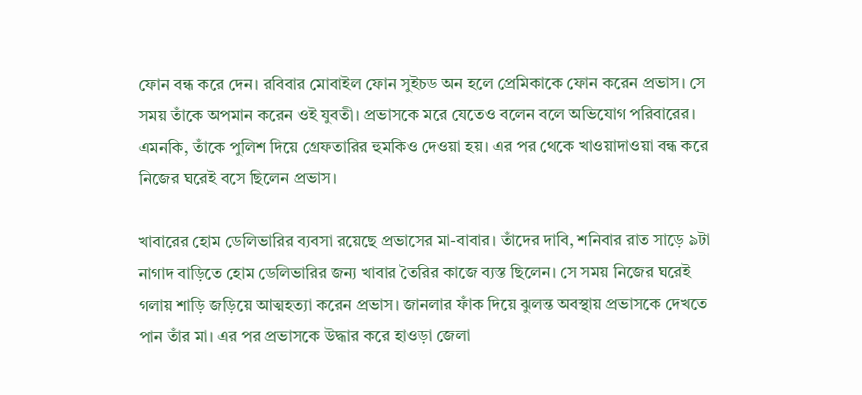ফোন বন্ধ করে দেন। রবিবার মোবাইল ফোন সুইচড অন হলে প্রেমিকাকে ফোন করেন প্রভাস। সে সময় তাঁকে অপমান করেন ওই যুবতী। প্রভাসকে মরে যেতেও বলেন বলে অভিযোগ পরিবারের। এমনকি, তাঁকে পুলিশ দিয়ে গ্রেফতারির হুমকিও দেওয়া হয়। এর পর থেকে খাওয়াদাওয়া বন্ধ করে নিজের ঘরেই বসে ছিলেন প্রভাস।

খাবারের হোম ডেলিভারির ব্যবসা রয়েছে প্রভাসের মা-বাবার। তাঁদের দাবি, শনিবার রাত সাড়ে ৯টা নাগাদ বাড়িতে হোম ডেলিভারির জন্য খাবার তৈরির কাজে ব্যস্ত ছিলেন। সে সময় নিজের ঘরেই গলায় শাড়ি জড়িয়ে আত্মহত্যা করেন প্রভাস। জানলার ফাঁক দিয়ে ঝুলন্ত অবস্থায় প্রভাসকে দেখতে পান তাঁর মা। এর পর প্রভাসকে উদ্ধার করে হাওড়া জেলা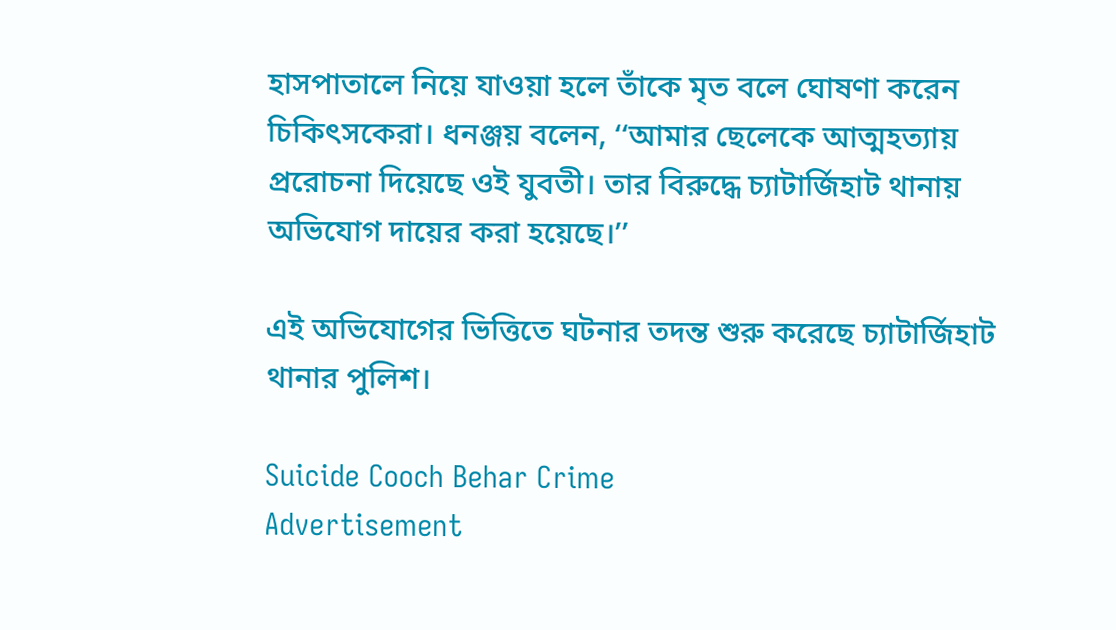হাসপাতালে নিয়ে যাওয়া হলে তাঁকে মৃত বলে ঘোষণা করেন চিকিৎসকেরা। ধনঞ্জয় বলেন, ‘‘আমার ছেলেকে আত্মহত্যায় প্ররোচনা দিয়েছে ওই যুবতী। তার বিরুদ্ধে চ্যাটার্জিহাট থানায় অভিযোগ দায়ের করা হয়েছে।’’

এই অভিযোগের ভিত্তিতে ঘটনার তদন্ত শুরু করেছে চ্যাটার্জিহাট থানার পুলিশ।

Suicide Cooch Behar Crime
Advertisement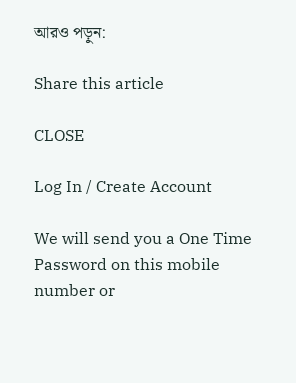আরও পড়ুন:

Share this article

CLOSE

Log In / Create Account

We will send you a One Time Password on this mobile number or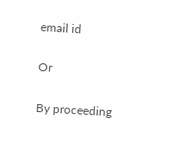email id

Or

By proceeding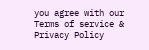you agree with our Terms of service & Privacy Policy